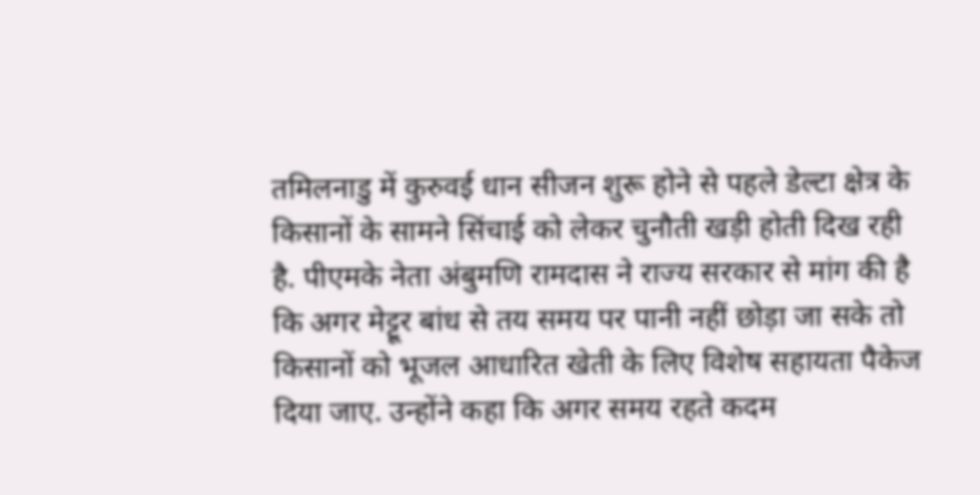तमिलनाडु में कुरुवई धान सीजन शुरू होने से पहले डेल्टा क्षेत्र के किसानों के सामने सिंचाई को लेकर चुनौती खड़ी होती दिख रही है. पीएमके नेता अंबुमणि रामदास ने राज्य सरकार से मांग की है कि अगर मेट्टूर बांध से तय समय पर पानी नहीं छोड़ा जा सके तो किसानों को भूजल आधारित खेती के लिए विशेष सहायता पैकेज दिया जाए. उन्होंने कहा कि अगर समय रहते कदम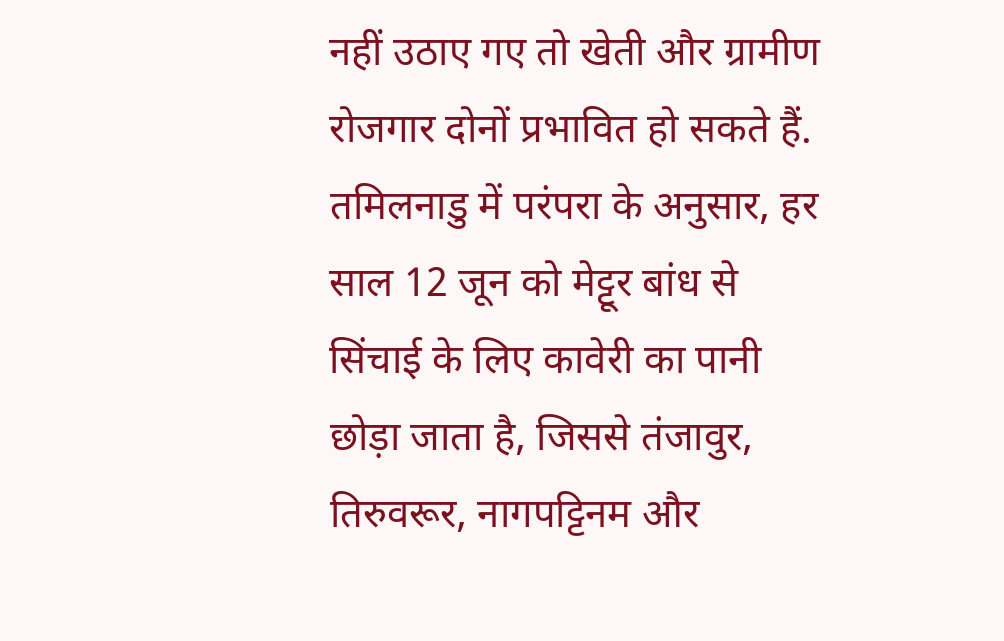नहीं उठाए गए तो खेती और ग्रामीण रोजगार दोनों प्रभावित हो सकते हैं.
तमिलनाडु में परंपरा के अनुसार, हर साल 12 जून को मेट्टूर बांध से सिंचाई के लिए कावेरी का पानी छोड़ा जाता है, जिससे तंजावुर, तिरुवरूर, नागपट्टिनम और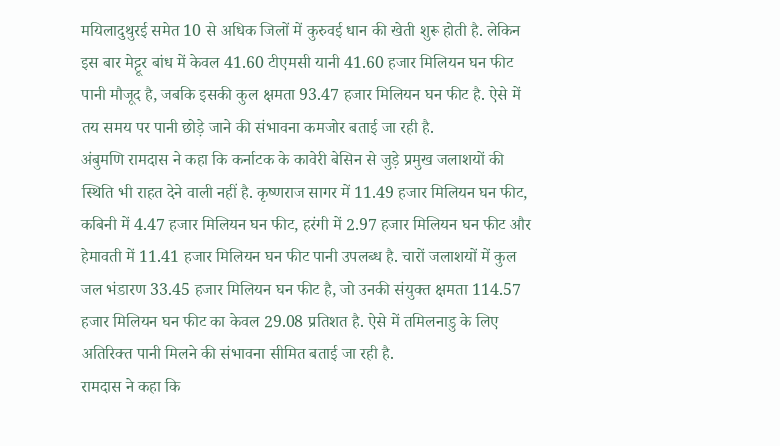मयिलादुथुरई समेत 10 से अधिक जिलों में कुरुवई धान की खेती शुरू होती है. लेकिन इस बार मेट्टूर बांध में केवल 41.60 टीएमसी यानी 41.60 हजार मिलियन घन फीट पानी मौजूद है, जबकि इसकी कुल क्षमता 93.47 हजार मिलियन घन फीट है. ऐसे में तय समय पर पानी छोड़े जाने की संभावना कमजोर बताई जा रही है.
अंबुमणि रामदास ने कहा कि कर्नाटक के कावेरी बेसिन से जुड़े प्रमुख जलाशयों की स्थिति भी राहत देने वाली नहीं है. कृष्णराज सागर में 11.49 हजार मिलियन घन फीट, कबिनी में 4.47 हजार मिलियन घन फीट, हरंगी में 2.97 हजार मिलियन घन फीट और हेमावती में 11.41 हजार मिलियन घन फीट पानी उपलब्ध है. चारों जलाशयों में कुल जल भंडारण 33.45 हजार मिलियन घन फीट है, जो उनकी संयुक्त क्षमता 114.57 हजार मिलियन घन फीट का केवल 29.08 प्रतिशत है. ऐसे में तमिलनाडु के लिए अतिरिक्त पानी मिलने की संभावना सीमित बताई जा रही है.
रामदास ने कहा कि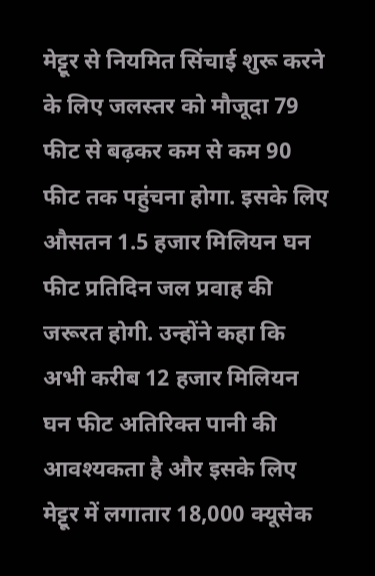मेट्टूर से नियमित सिंचाई शुरू करने के लिए जलस्तर को मौजूदा 79 फीट से बढ़कर कम से कम 90 फीट तक पहुंचना होगा. इसके लिए औसतन 1.5 हजार मिलियन घन फीट प्रतिदिन जल प्रवाह की जरूरत होगी. उन्होंने कहा कि अभी करीब 12 हजार मिलियन घन फीट अतिरिक्त पानी की आवश्यकता है और इसके लिए मेट्टूर में लगातार 18,000 क्यूसेक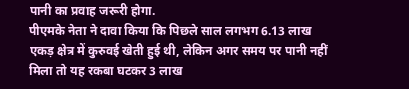पानी का प्रवाह जरूरी होगा.
पीएमके नेता ने दावा किया कि पिछले साल लगभग 6.13 लाख एकड़ क्षेत्र में कुरुवई खेती हुई थी, लेकिन अगर समय पर पानी नहीं मिला तो यह रकबा घटकर 3 लाख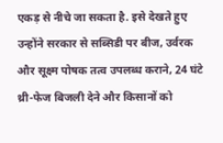एकड़ से नीचे जा सकता है. इसे देखते हुए उन्होंने सरकार से सब्सिडी पर बीज, उर्वरक और सूक्ष्म पोषक तत्व उपलब्ध कराने, 24 घंटे थ्री-फेज बिजली देने और किसानों को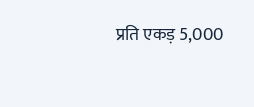प्रति एकड़ 5,000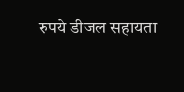रुपये डीजल सहायता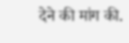देने की मांग की.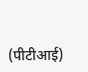(पीटीआई)